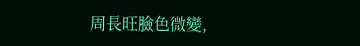周長旺臉色微變,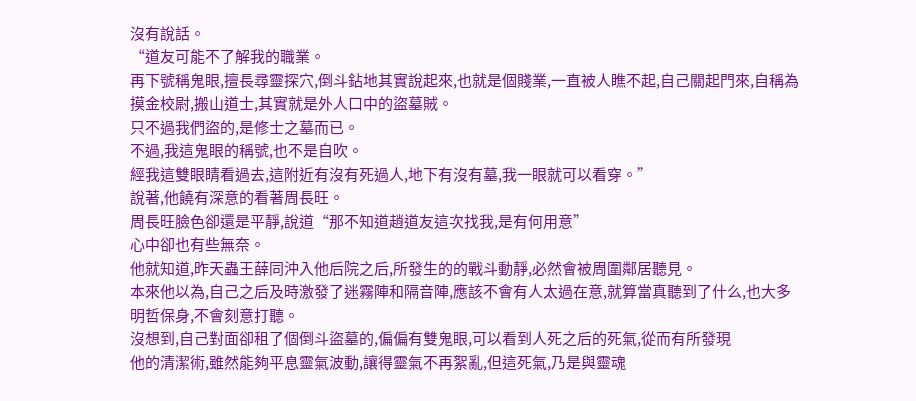沒有說話。
“道友可能不了解我的職業。
再下號稱鬼眼,擅長尋靈探穴,倒斗鉆地其實說起來,也就是個賤業,一直被人瞧不起,自己關起門來,自稱為摸金校尉,搬山道士,其實就是外人口中的盜墓賊。
只不過我們盜的,是修士之墓而已。
不過,我這鬼眼的稱號,也不是自吹。
經我這雙眼睛看過去,這附近有沒有死過人,地下有沒有墓,我一眼就可以看穿。”
說著,他饒有深意的看著周長旺。
周長旺臉色卻還是平靜,說道“那不知道趙道友這次找我,是有何用意”
心中卻也有些無奈。
他就知道,昨天蟲王薛同沖入他后院之后,所發生的的戰斗動靜,必然會被周圍鄰居聽見。
本來他以為,自己之后及時激發了迷霧陣和隔音陣,應該不會有人太過在意,就算當真聽到了什么,也大多明哲保身,不會刻意打聽。
沒想到,自己對面卻租了個倒斗盜墓的,偏偏有雙鬼眼,可以看到人死之后的死氣,從而有所發現
他的清潔術,雖然能夠平息靈氣波動,讓得靈氣不再絮亂,但這死氣,乃是與靈魂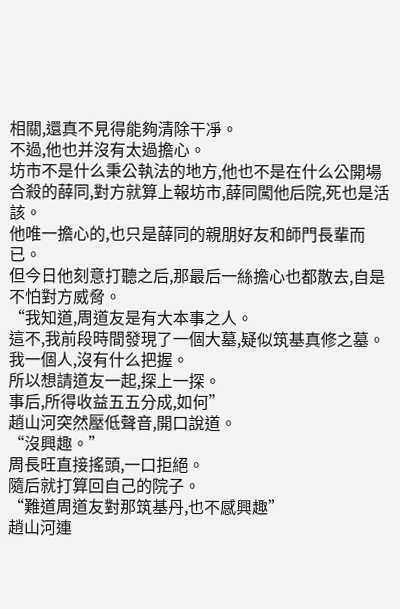相關,還真不見得能夠清除干凈。
不過,他也并沒有太過擔心。
坊市不是什么秉公執法的地方,他也不是在什么公開場合殺的薛同,對方就算上報坊市,薛同闖他后院,死也是活該。
他唯一擔心的,也只是薛同的親朋好友和師門長輩而已。
但今日他刻意打聽之后,那最后一絲擔心也都散去,自是不怕對方威脅。
“我知道,周道友是有大本事之人。
這不,我前段時間發現了一個大墓,疑似筑基真修之墓。
我一個人,沒有什么把握。
所以想請道友一起,探上一探。
事后,所得收益五五分成,如何”
趙山河突然壓低聲音,開口說道。
“沒興趣。”
周長旺直接搖頭,一口拒絕。
隨后就打算回自己的院子。
“難道周道友對那筑基丹,也不感興趣”
趙山河連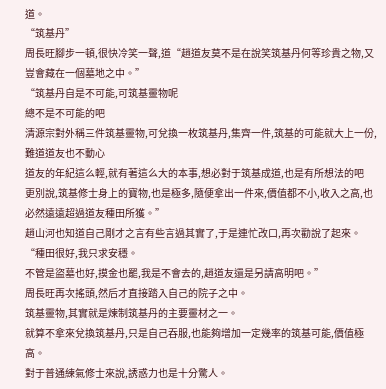道。
“筑基丹”
周長旺腳步一頓,很快冷笑一聲,道“趙道友莫不是在說笑筑基丹何等珍貴之物,又豈會藏在一個墓地之中。”
“筑基丹自是不可能,可筑基靈物呢
總不是不可能的吧
清源宗對外稱三件筑基靈物,可兌換一枚筑基丹,集齊一件,筑基的可能就大上一份,難道道友也不動心
道友的年紀這么輕,就有著這么大的本事,想必對于筑基成道,也是有所想法的吧
更別說,筑基修士身上的寶物,也是極多,隨便拿出一件來,價值都不小,收入之高,也必然遠遠超過道友種田所獲。”
趙山河也知道自己剛才之言有些言過其實了,于是連忙改口,再次勸說了起來。
“種田很好,我只求安穩。
不管是盜墓也好,摸金也罷,我是不會去的,趙道友還是另請高明吧。”
周長旺再次搖頭,然后才直接踏入自己的院子之中。
筑基靈物,其實就是煉制筑基丹的主要靈材之一。
就算不拿來兌換筑基丹,只是自己吞服,也能夠增加一定幾率的筑基可能,價值極高。
對于普通練氣修士來說,誘惑力也是十分驚人。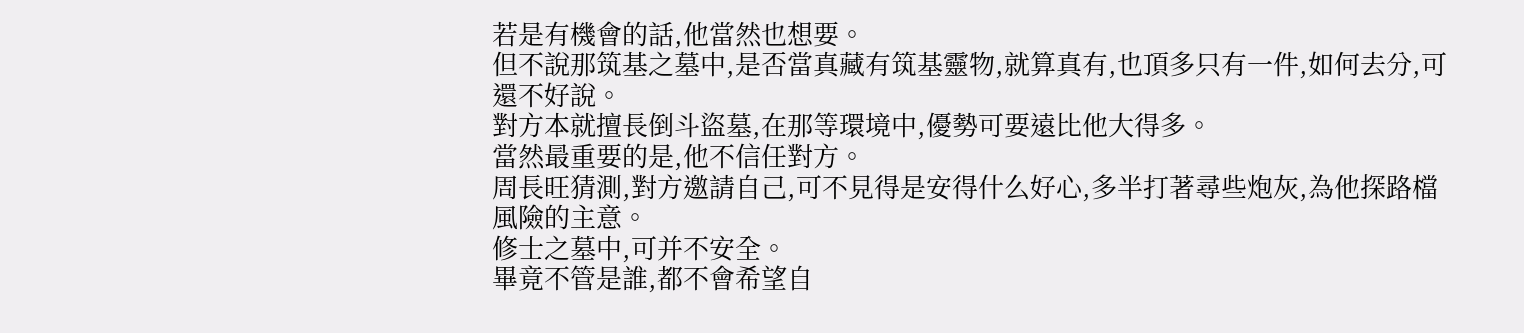若是有機會的話,他當然也想要。
但不說那筑基之墓中,是否當真藏有筑基靈物,就算真有,也頂多只有一件,如何去分,可還不好說。
對方本就擅長倒斗盜墓,在那等環境中,優勢可要遠比他大得多。
當然最重要的是,他不信任對方。
周長旺猜測,對方邀請自己,可不見得是安得什么好心,多半打著尋些炮灰,為他探路檔風險的主意。
修士之墓中,可并不安全。
畢竟不管是誰,都不會希望自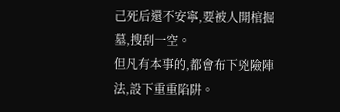己死后還不安寧,要被人開棺掘墓,搜刮一空。
但凡有本事的,都會布下兇險陣法,設下重重陷阱。